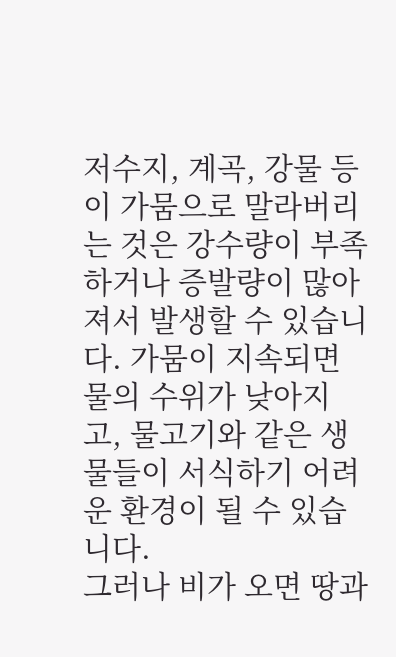저수지, 계곡, 강물 등이 가뭄으로 말라버리는 것은 강수량이 부족하거나 증발량이 많아져서 발생할 수 있습니다. 가뭄이 지속되면 물의 수위가 낮아지고, 물고기와 같은 생물들이 서식하기 어려운 환경이 될 수 있습니다.
그러나 비가 오면 땅과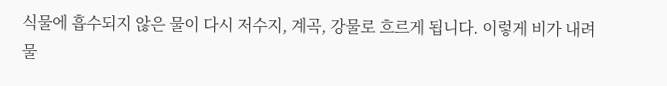식물에 흡수되지 않은 물이 다시 저수지, 계곡, 강물로 흐르게 됩니다. 이렇게 비가 내려 물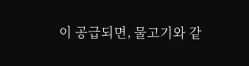이 공급되면, 물고기와 같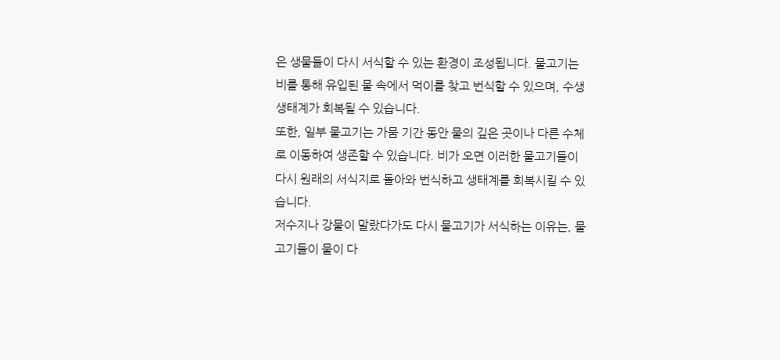은 생물들이 다시 서식할 수 있는 환경이 조성됩니다. 물고기는 비를 통해 유입된 물 속에서 먹이를 찾고 번식할 수 있으며, 수생 생태계가 회복될 수 있습니다.
또한, 일부 물고기는 가뭄 기간 동안 물의 깊은 곳이나 다른 수체로 이동하여 생존할 수 있습니다. 비가 오면 이러한 물고기들이 다시 원래의 서식지로 돌아와 번식하고 생태계를 회복시킬 수 있습니다.
저수지나 강물이 말랐다가도 다시 물고기가 서식하는 이유는, 물고기들이 물이 다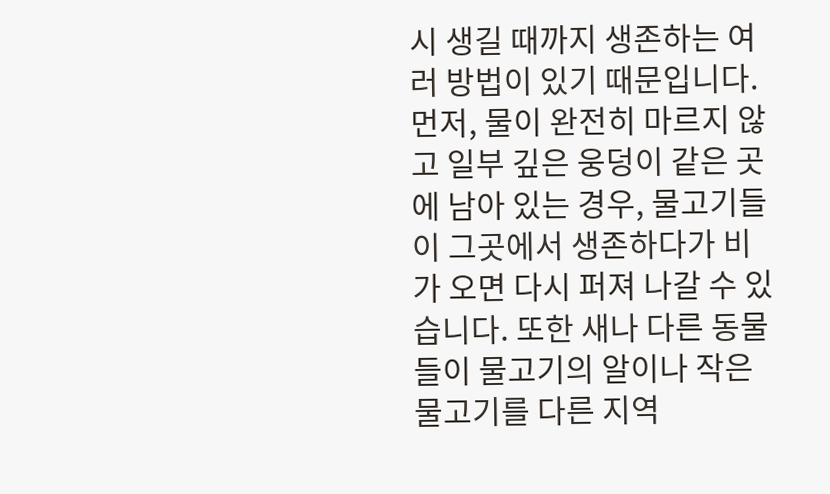시 생길 때까지 생존하는 여러 방법이 있기 때문입니다. 먼저, 물이 완전히 마르지 않고 일부 깊은 웅덩이 같은 곳에 남아 있는 경우, 물고기들이 그곳에서 생존하다가 비가 오면 다시 퍼져 나갈 수 있습니다. 또한 새나 다른 동물들이 물고기의 알이나 작은 물고기를 다른 지역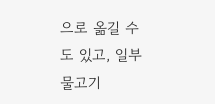으로 옮길 수도 있고, 일부 물고기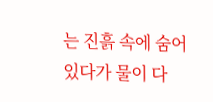는 진흙 속에 숨어 있다가 물이 다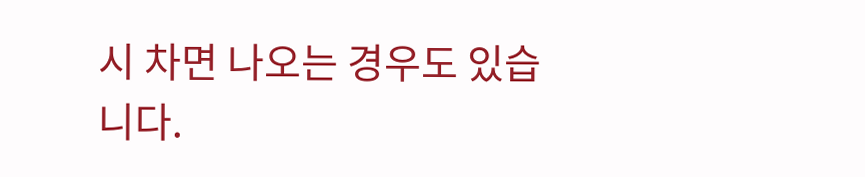시 차면 나오는 경우도 있습니다.